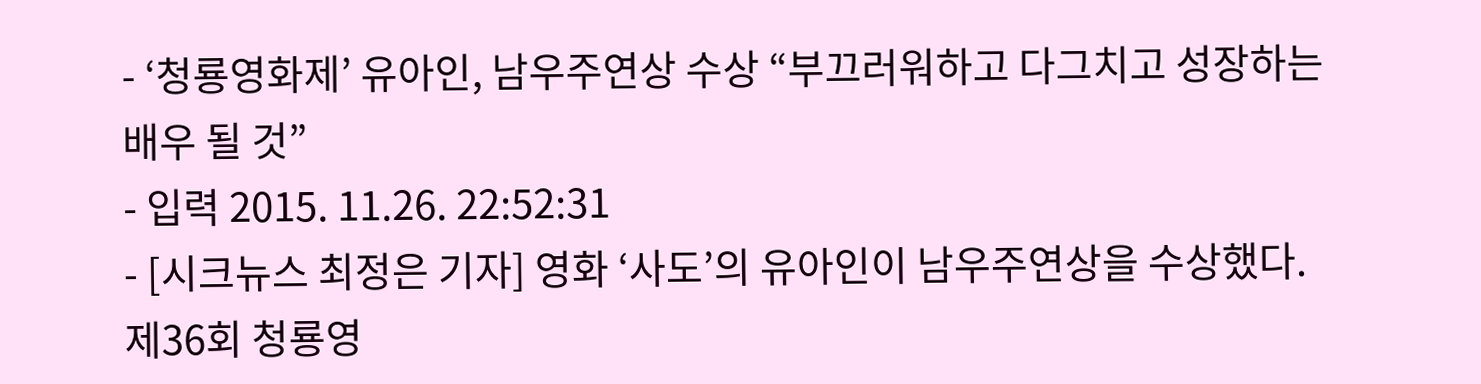- ‘청룡영화제’ 유아인, 남우주연상 수상 “부끄러워하고 다그치고 성장하는 배우 될 것”
- 입력 2015. 11.26. 22:52:31
- [시크뉴스 최정은 기자] 영화 ‘사도’의 유아인이 남우주연상을 수상했다.
제36회 청룡영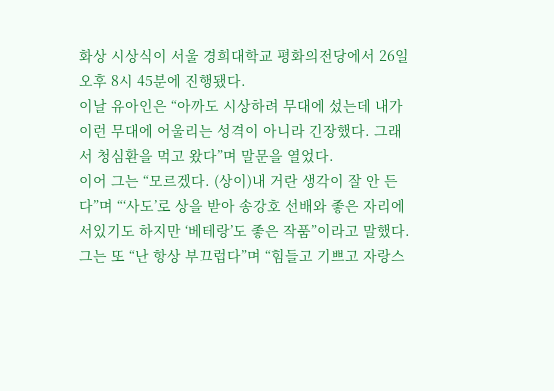화상 시상식이 서울 경희대학교 평화의전당에서 26일 오후 8시 45분에 진행됐다.
이날 유아인은 “아까도 시상하려 무대에 섰는데 내가 이런 무대에 어울리는 성격이 아니라 긴장했다. 그래서 청심환을 먹고 왔다”며 말문을 열었다.
이어 그는 “모르겠다. (상이)내 거란 생각이 잘 안 든다”며 “‘사도’로 상을 받아 송강호 선배와 좋은 자리에 서있기도 하지만 ‘베테랑’도 좋은 작품”이라고 말했다.
그는 또 “난 항상 부끄럽다”며 “힘들고 기쁘고 자랑스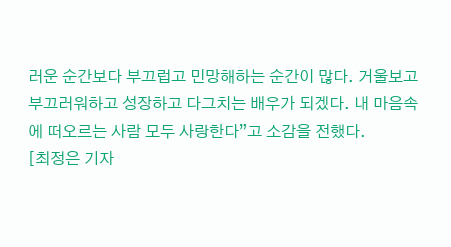러운 순간보다 부끄럽고 민망해하는 순간이 많다. 거울보고 부끄러워하고 성장하고 다그치는 배우가 되겠다. 내 마음속에 떠오르는 사람 모두 사랑한다”고 소감을 전했다.
[최정은 기자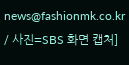news@fashionmk.co.kr / 사진=SBS 화면 캡처]